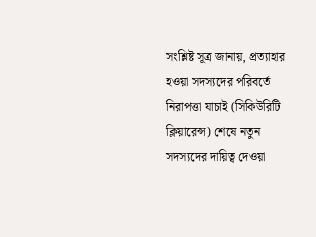সংশ্লিষ্ট সূত্র জানায়, প্রত্যাহার হওয়া সদস্যদের পরিবর্তে নিরাপত্তা যাচাই (সিকিউরিটি ক্লিয়ারেন্স) শেষে নতুন সদস্যদের দায়িত্ব দেওয়া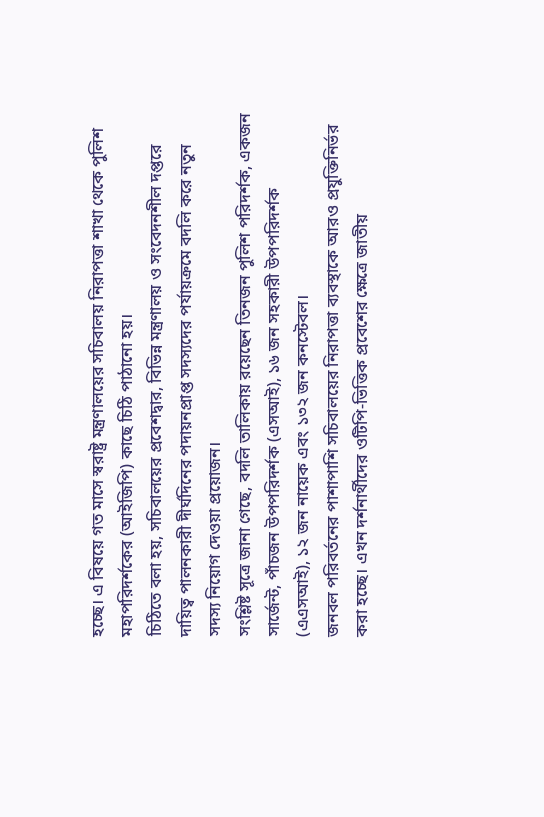হচ্ছে। এ বিষয়ে গত মাসে স্বরাষ্ট্র মন্ত্রণালয়ের সচিবালয় নিরাপত্তা শাখা থেকে পুলিশ মহাপরিদর্শকের (আইজিপি) কাছে চিঠি পাঠানো হয়।
চিঠিতে বলা হয়, সচিবালয়ের প্রবেশদ্বার, বিভিন্ন মন্ত্রণালয় ও সংবেদনশীল দপ্তরে দায়িত্ব পালনকারী দীর্ঘদিনের পদায়নপ্রাপ্ত সদস্যদের পর্যায়ক্রমে বদলি করে নতুন সদস্য নিয়োগ দেওয়া প্রয়োজন।
সংশ্লিষ্ট সূত্রে জানা গেছে, বদলি তালিকায় রয়েছেন তিনজন পুলিশ পরিদর্শক, একজন সার্জেন্ট, পাঁচজন উপপরিদর্শক (এসআই), ১৬ জন সহকারী উপপরিদর্শক (এএসআই), ১২ জন নায়েক এবং ১৩২ জন কনস্টেবল।
জনবল পরিবর্তনের পাশাপাশি সচিবালয়ের নিরাপত্তা ব্যবস্থাকে আরও প্রযুক্তিনির্ভর করা হচ্ছে। এখন দর্শনার্থীদের ওটিপি-ভিত্তিক প্রবেশের ক্ষেত্রে জাতীয়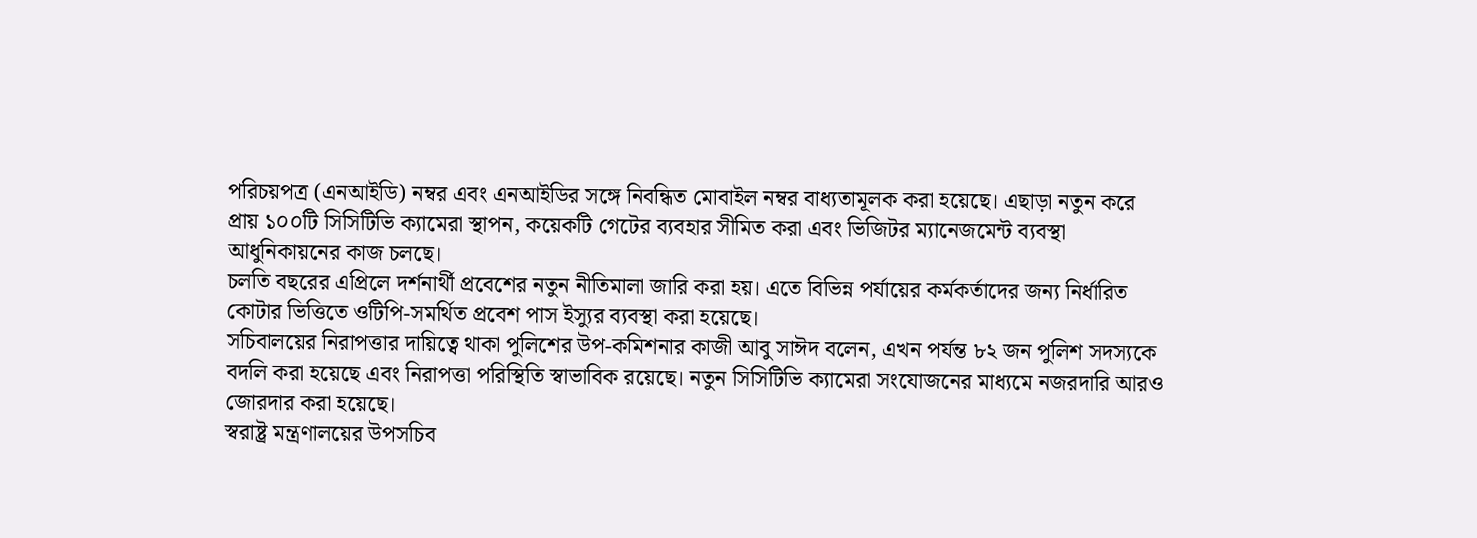পরিচয়পত্র (এনআইডি) নম্বর এবং এনআইডির সঙ্গে নিবন্ধিত মোবাইল নম্বর বাধ্যতামূলক করা হয়েছে। এছাড়া নতুন করে প্রায় ১০০টি সিসিটিভি ক্যামেরা স্থাপন, কয়েকটি গেটের ব্যবহার সীমিত করা এবং ভিজিটর ম্যানেজমেন্ট ব্যবস্থা আধুনিকায়নের কাজ চলছে।
চলতি বছরের এপ্রিলে দর্শনার্থী প্রবেশের নতুন নীতিমালা জারি করা হয়। এতে বিভিন্ন পর্যায়ের কর্মকর্তাদের জন্য নির্ধারিত কোটার ভিত্তিতে ওটিপি-সমর্থিত প্রবেশ পাস ইস্যুর ব্যবস্থা করা হয়েছে।
সচিবালয়ের নিরাপত্তার দায়িত্বে থাকা পুলিশের উপ-কমিশনার কাজী আবু সাঈদ বলেন, এখন পর্যন্ত ৮২ জন পুলিশ সদস্যকে বদলি করা হয়েছে এবং নিরাপত্তা পরিস্থিতি স্বাভাবিক রয়েছে। নতুন সিসিটিভি ক্যামেরা সংযোজনের মাধ্যমে নজরদারি আরও জোরদার করা হয়েছে।
স্বরাষ্ট্র মন্ত্রণালয়ের উপসচিব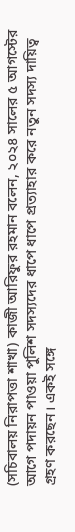(সচিবালয় নিরাপত্তা শাখা) কাজী আরিফুর রহমান বলেন, ২০২৪ সালের ৫ আগস্টের আগে পদায়ন পাওয়া পুলিশ সদস্যদের ধাপে ধাপে প্রত্যাহার করে নতুন সদস্য দায়িত্ব গ্রহণ করছেন। একই সঙ্গে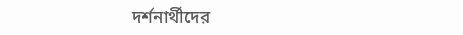দর্শনার্থীদের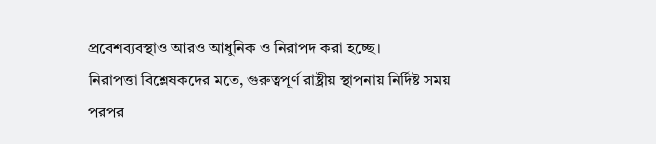প্রবেশব্যবস্থাও আরও আধুনিক ও নিরাপদ করা হচ্ছে।
নিরাপত্তা বিশ্লেষকদের মতে, গুরুত্বপূর্ণ রাষ্ট্রীয় স্থাপনায় নির্দিষ্ট সময় পরপর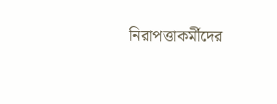নিরাপত্তাকর্মীদের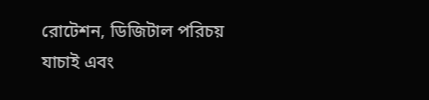রোটেশন, ডিজিটাল পরিচয় যাচাই এবং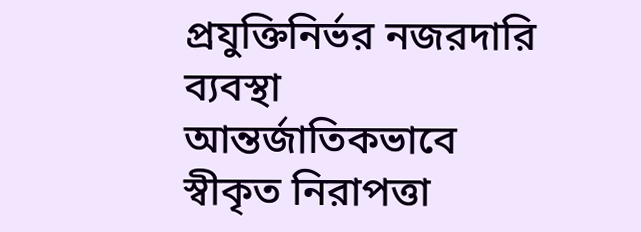প্রযুক্তিনির্ভর নজরদারি ব্যবস্থা আন্তর্জাতিকভাবে স্বীকৃত নিরাপত্তা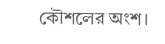কৌশলের অংশ।